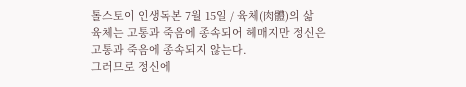톨스토이 인생독본 7월 15일 / 육체(肉體)의 삶
육체는 고통과 죽음에 종속되어 헤매지만 정신은
고통과 죽음에 종속되지 않는다.
그러므로 정신에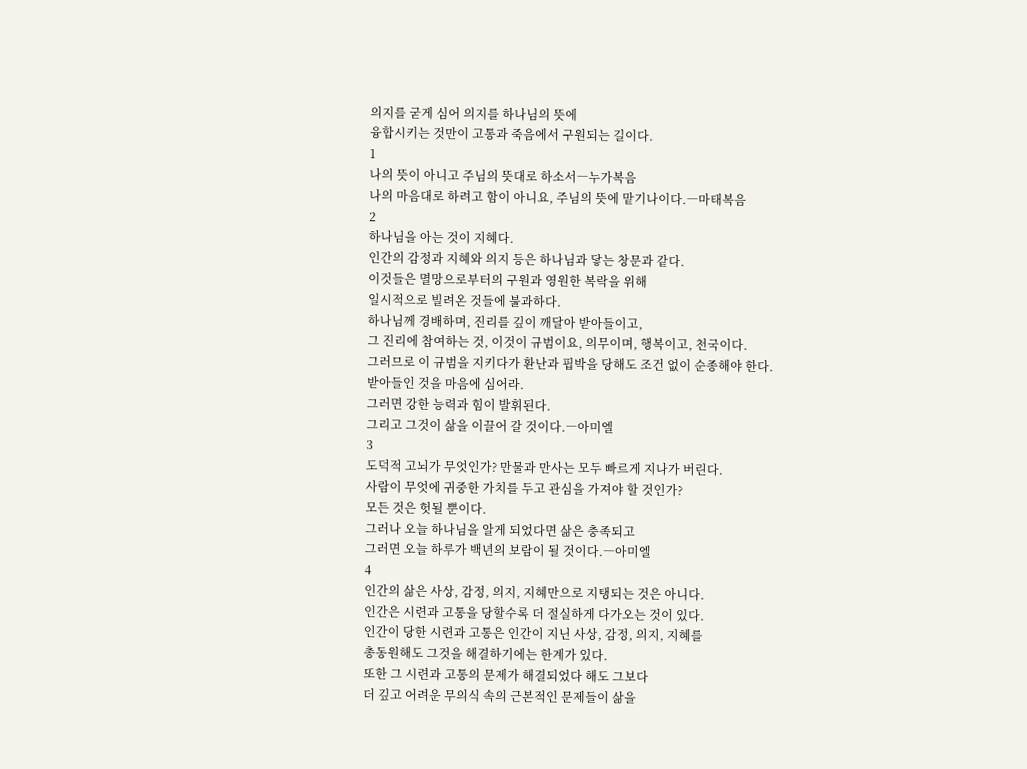의지를 굳게 심어 의지를 하나님의 뜻에
융합시키는 것만이 고통과 죽음에서 구원되는 길이다.
1
나의 뜻이 아니고 주님의 뜻대로 하소서―누가복음
나의 마음대로 하려고 함이 아니요, 주님의 뜻에 맡기나이다.―마태복음
2
하나님을 아는 것이 지혜다.
인간의 감정과 지혜와 의지 등은 하나님과 닿는 창문과 같다.
이것들은 멸망으로부터의 구원과 영원한 복락을 위해
일시적으로 빌려온 것들에 불과하다.
하나님께 경배하며, 진리를 깊이 깨달아 받아들이고,
그 진리에 참여하는 것, 이것이 규범이요, 의무이며, 행복이고, 천국이다.
그러므로 이 규범을 지키다가 환난과 핍박을 당해도 조건 없이 순종해야 한다.
받아들인 것을 마음에 심어라.
그러면 강한 능력과 힘이 발휘된다.
그리고 그것이 삶을 이끌어 갈 것이다.―아미엘
3
도덕적 고뇌가 무엇인가? 만물과 만사는 모두 빠르게 지나가 버린다.
사람이 무엇에 귀중한 가치를 두고 관심을 가져야 할 것인가?
모든 것은 헛될 뿐이다.
그러나 오늘 하나님을 알게 되었다면 삶은 충족되고
그러면 오늘 하루가 백년의 보람이 될 것이다.―아미엘
4
인간의 삶은 사상, 감정, 의지, 지혜만으로 지탱되는 것은 아니다.
인간은 시련과 고통을 당할수록 더 절실하게 다가오는 것이 있다.
인간이 당한 시련과 고통은 인간이 지닌 사상, 감정, 의지, 지혜를
총동원해도 그것을 해결하기에는 한계가 있다.
또한 그 시련과 고통의 문제가 해결되었다 해도 그보다
더 깊고 어려운 무의식 속의 근본적인 문제들이 삶을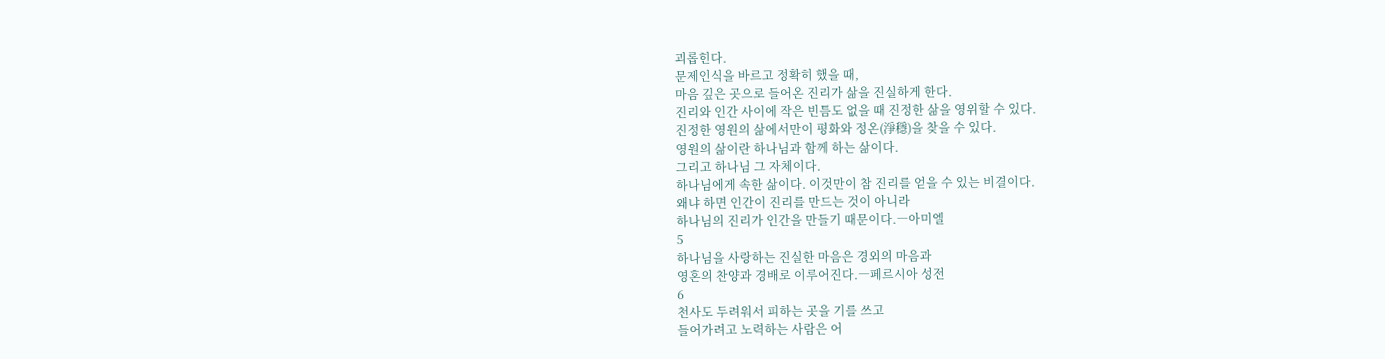괴롭힌다.
문제인식을 바르고 정확히 했을 때,
마음 깊은 곳으로 들어온 진리가 삶을 진실하게 한다.
진리와 인간 사이에 작은 빈틈도 없을 때 진정한 삶을 영위할 수 있다.
진정한 영원의 삶에서만이 평화와 정온(淨穩)을 찾을 수 있다.
영원의 삶이란 하나님과 함께 하는 삶이다.
그리고 하나님 그 자체이다.
하나님에게 속한 삶이다. 이것만이 참 진리를 얻을 수 있는 비결이다.
왜냐 하면 인간이 진리를 만드는 것이 아니라
하나님의 진리가 인간을 만들기 때문이다.―아미엘
5
하나님을 사랑하는 진실한 마음은 경외의 마음과
영혼의 찬양과 경배로 이루어진다.―페르시아 성전
6
천사도 두려워서 피하는 곳을 기를 쓰고
들어가려고 노력하는 사람은 어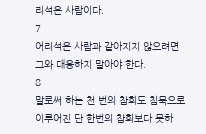리석은 사람이다.
7
어리석은 사람과 같아지지 않으려면
그와 대응하지 말아야 한다.
8
말로써 하는 천 번의 참회도 침묵으로
이루어진 단 한번의 참회보다 못하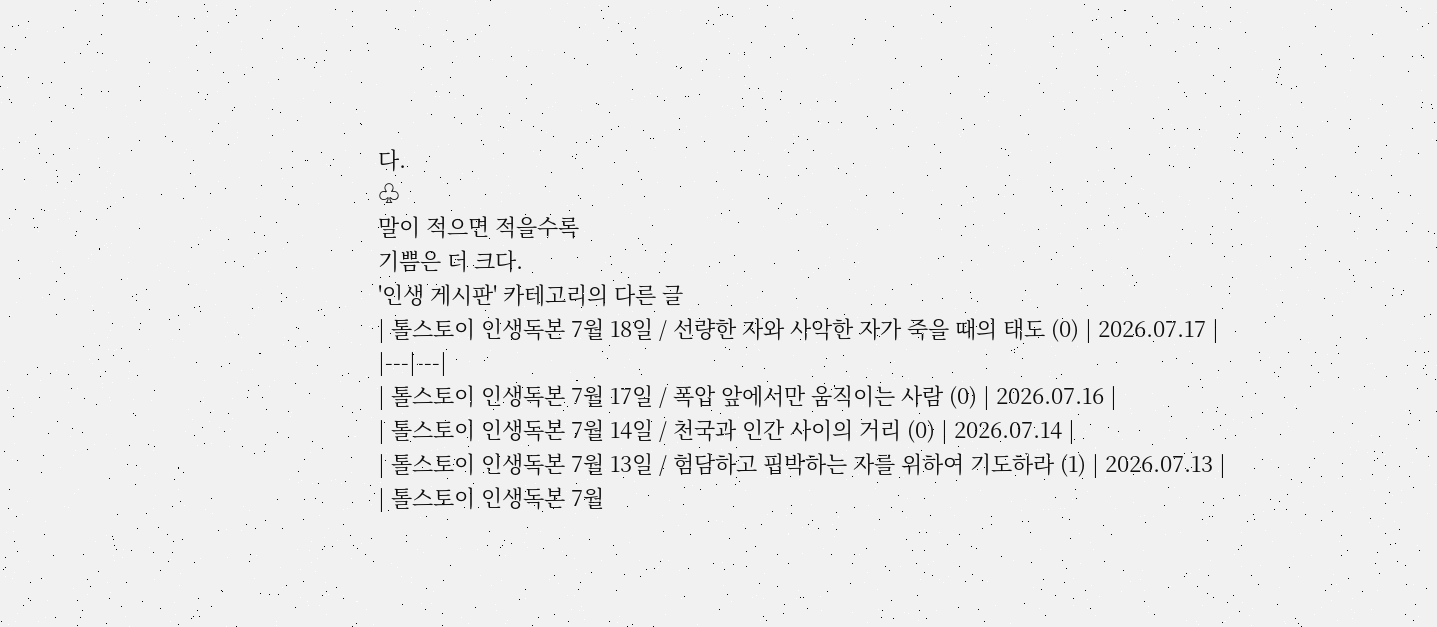다.
♧
말이 적으면 적을수록
기쁨은 더 크다.
'인생 게시판' 카테고리의 다른 글
| 톨스토이 인생독본 7월 18일 / 선량한 자와 사악한 자가 죽을 때의 태도 (0) | 2026.07.17 |
|---|---|
| 톨스토이 인생독본 7월 17일 / 폭압 앞에서만 움직이는 사람 (0) | 2026.07.16 |
| 톨스토이 인생독본 7월 14일 / 천국과 인간 사이의 거리 (0) | 2026.07.14 |
| 톨스토이 인생독본 7월 13일 / 험담하고 핍박하는 자를 위하여 기도하라 (1) | 2026.07.13 |
| 톨스토이 인생독본 7월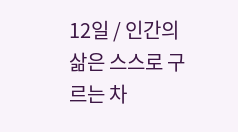12일 / 인간의 삶은 스스로 구르는 차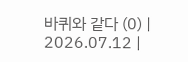바퀴와 같다 (0) | 2026.07.12 |